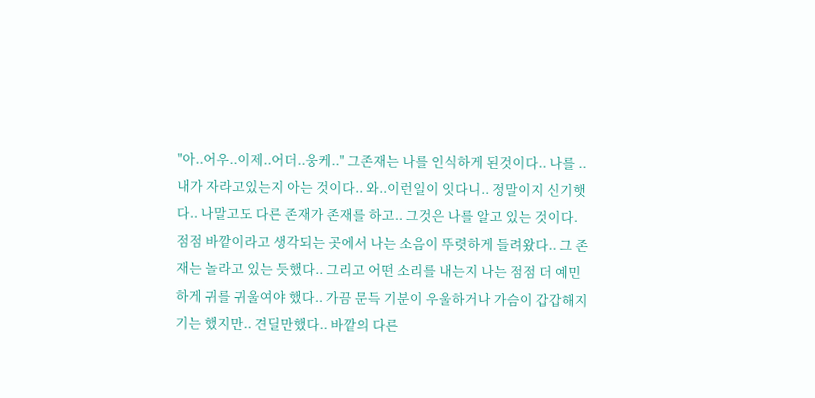"아..어우..이제..어더..웅케.." 그존재는 나를 인식하게 된것이다.. 나를 .. 내가 자라고있는지 아는 것이다.. 와..이런일이 잇다니.. 정말이지 신기햇다.. 나말고도 다른 존재가 존재를 하고.. 그것은 나를 알고 있는 것이다. 점점 바깥이라고 생각되는 곳에서 나는 소음이 뚜렷하게 들려왔다.. 그 존재는 놀라고 있는 듯했다.. 그리고 어떤 소리를 내는지 나는 점점 더 예민하게 귀를 귀울여야 했다.. 가끔 문득 기분이 우울하거나 가슴이 갑갑해지기는 했지만.. 견딜만했다.. 바깥의 다른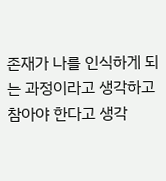존재가 나를 인식하게 되는 과정이라고 생각하고 참아야 한다고 생각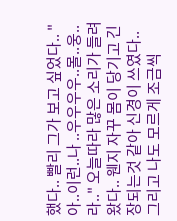했다.. 빨리 그가 보고 싶었다.. "아..이런..나 ..우우우우..몰..웅..라.." 오늘따라 많은 소리가 들려왔다.. 웬지 자꾸 몸이 당기고 긴장되는것 같아 신경이 쓰였다.. 그리고 나도 모르게 조금씩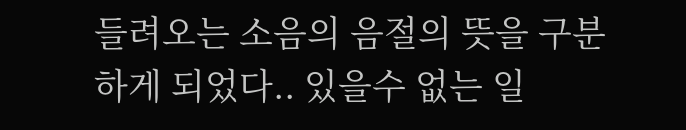들려오는 소음의 음절의 뜻을 구분하게 되었다.. 있을수 없는 일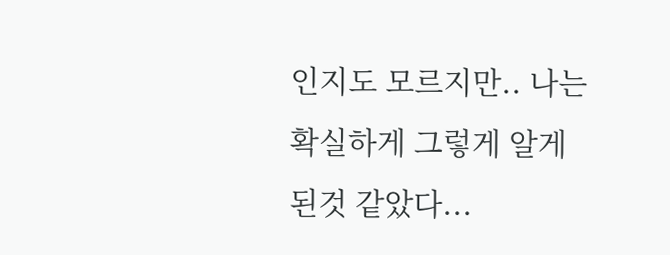인지도 모르지만.. 나는 확실하게 그렇게 알게 된것 같았다...